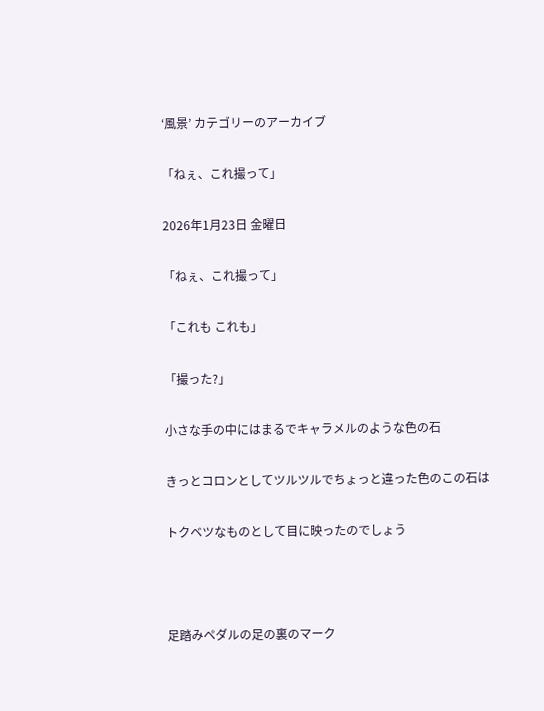‘風景’ カテゴリーのアーカイブ

「ねぇ、これ撮って」

2026年1月23日 金曜日

「ねぇ、これ撮って」

「これも これも」

「撮った?」

小さな手の中にはまるでキャラメルのような色の石

きっとコロンとしてツルツルでちょっと違った色のこの石は

トクベツなものとして目に映ったのでしょう



足踏みペダルの足の裏のマーク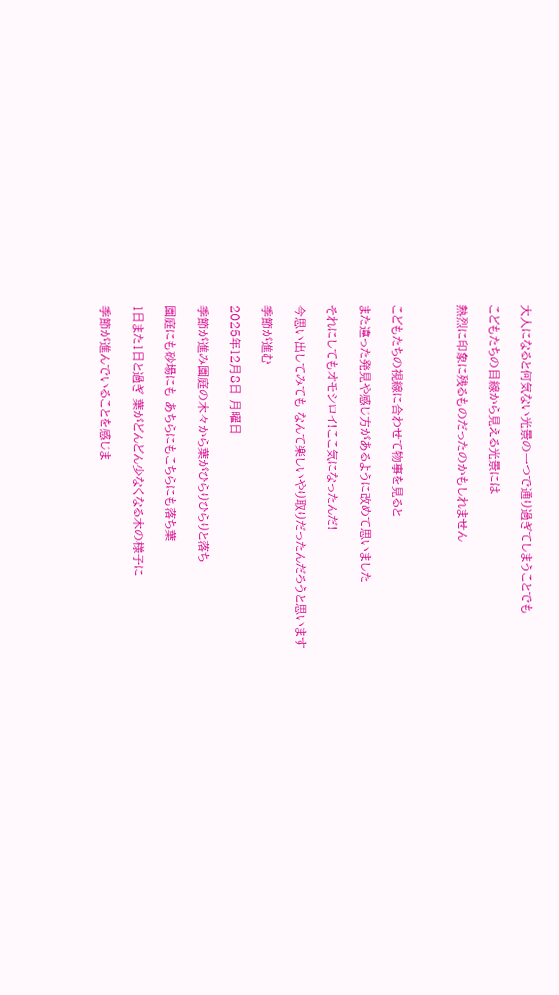大人になると何気ない光景の一つで通り過ぎてしまうことでも

こどもたちの目線から見える光景には

熱烈に印象に残るものだったのかもしれません



こどもたちの視線に合わせて物事を見ると

また違った発見や感じ方があるように改めて思いました

それにしてもオモシロイ!ここ気になったんだ!

今思い出してみても なんて楽しいやり取りだったんだろうと思います

季節が進む

2025年12月8日 月曜日

季節が進み園庭の木々から葉がひらりひらりと落ち

園庭にも砂場にも あちらにもこちらにも落ち葉

1日また1日と過ぎ 葉がどんどん少なくなる木の様子に

季節が進んでいることを感じま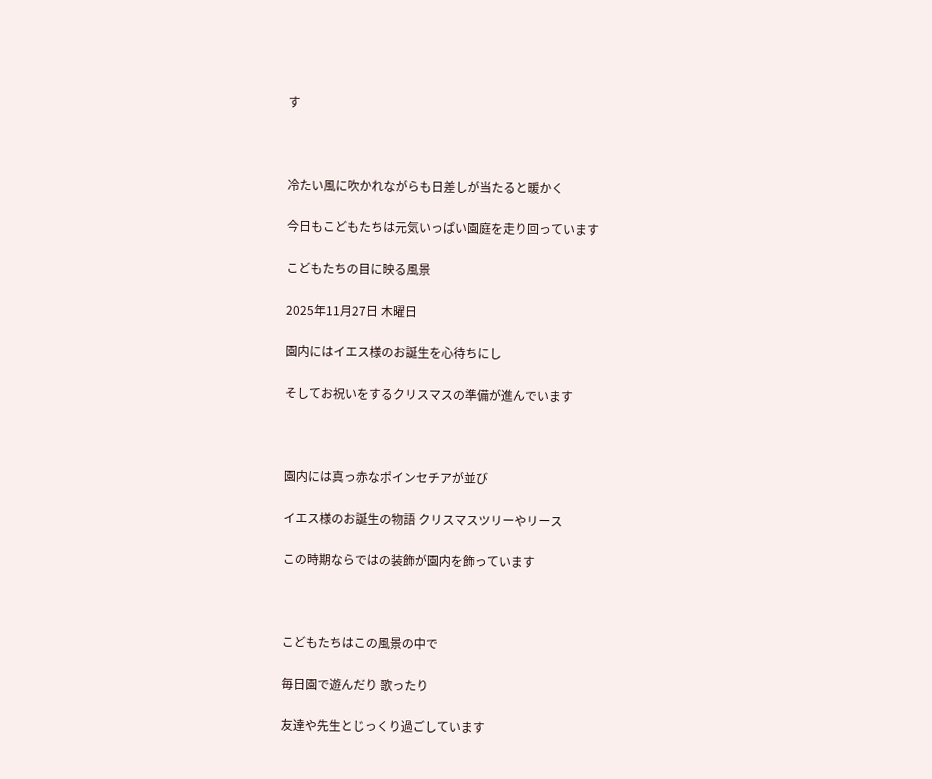す



冷たい風に吹かれながらも日差しが当たると暖かく

今日もこどもたちは元気いっぱい園庭を走り回っています

こどもたちの目に映る風景

2025年11月27日 木曜日

園内にはイエス様のお誕生を心待ちにし

そしてお祝いをするクリスマスの準備が進んでいます



園内には真っ赤なポインセチアが並び

イエス様のお誕生の物語 クリスマスツリーやリース

この時期ならではの装飾が園内を飾っています



こどもたちはこの風景の中で

毎日園で遊んだり 歌ったり

友達や先生とじっくり過ごしています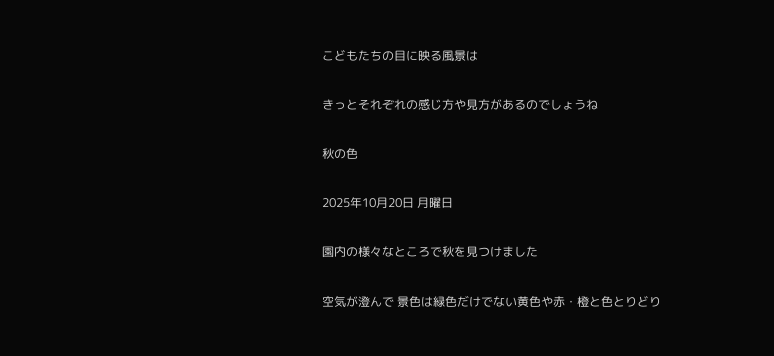こどもたちの目に映る風景は

きっとそれぞれの感じ方や見方があるのでしょうね

秋の色

2025年10月20日 月曜日

園内の様々なところで秋を見つけました

空気が澄んで 景色は緑色だけでない黄色や赤・橙と色とりどり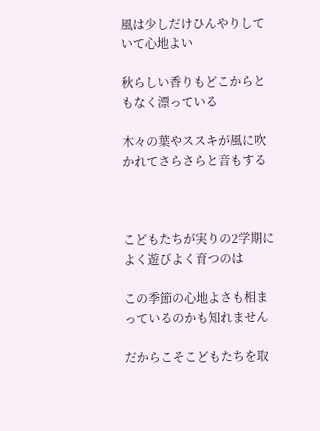風は少しだけひんやりしていて心地よい

秋らしい香りもどこからともなく漂っている

木々の葉やススキが風に吹かれてさらさらと音もする



こどもたちが実りの2学期によく遊びよく育つのは

この季節の心地よさも相まっているのかも知れません

だからこそこどもたちを取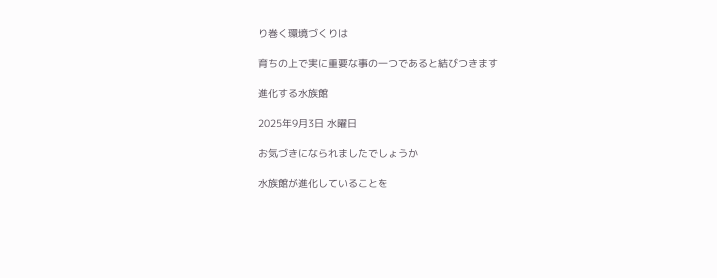り巻く環境づくりは

育ちの上で実に重要な事の一つであると結びつきます

進化する水族館

2025年9月3日 水曜日

お気づきになられましたでしょうか

水族館が進化していることを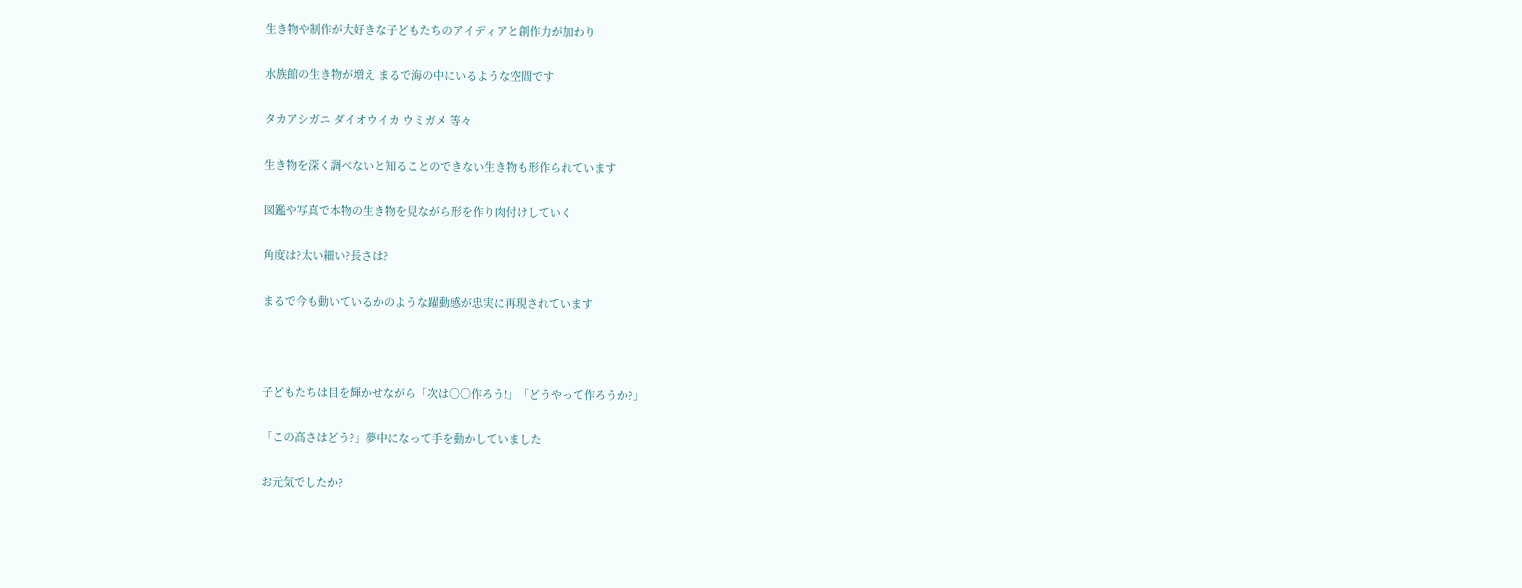生き物や制作が大好きな子どもたちのアイディアと創作力が加わり

水族館の生き物が増え まるで海の中にいるような空間です

タカアシガニ ダイオウイカ ウミガメ 等々

生き物を深く調べないと知ることのできない生き物も形作られています

図鑑や写真で本物の生き物を見ながら形を作り肉付けしていく

角度は?太い細い?長さは?

まるで今も動いているかのような躍動感が忠実に再現されています



子どもたちは目を輝かせながら「次は○○作ろう!」「どうやって作ろうか?」

「この高さはどう?」夢中になって手を動かしていました

お元気でしたか?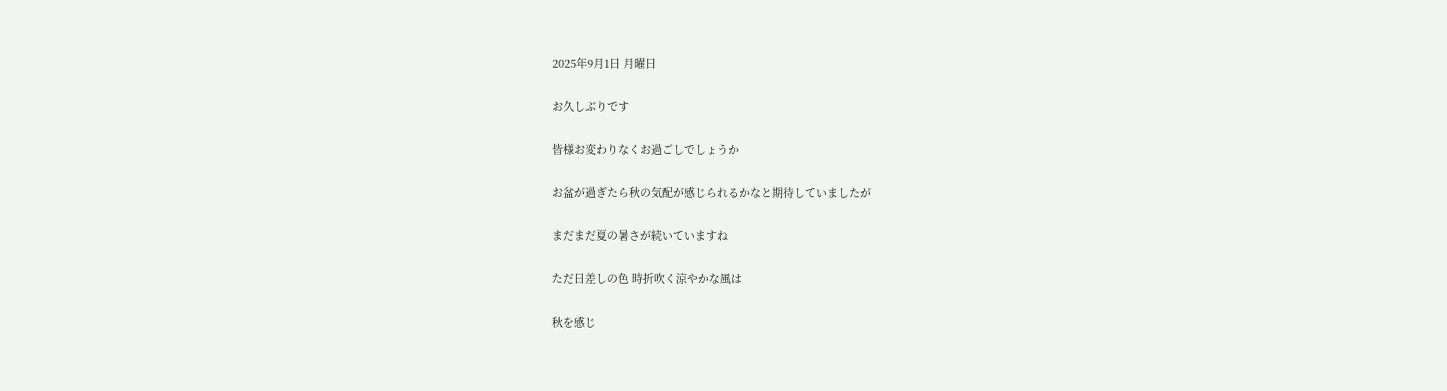2025年9月1日 月曜日

お久しぶりです

皆様お変わりなくお過ごしでしょうか

お盆が過ぎたら秋の気配が感じられるかなと期待していましたが

まだまだ夏の暑さが続いていますね

ただ日差しの色 時折吹く涼やかな風は

秋を感じ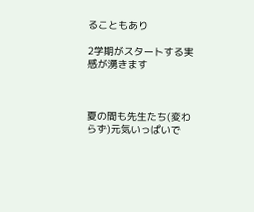ることもあり

2学期がスタートする実感が湧きます



夏の間も先生たち(変わらず)元気いっぱいで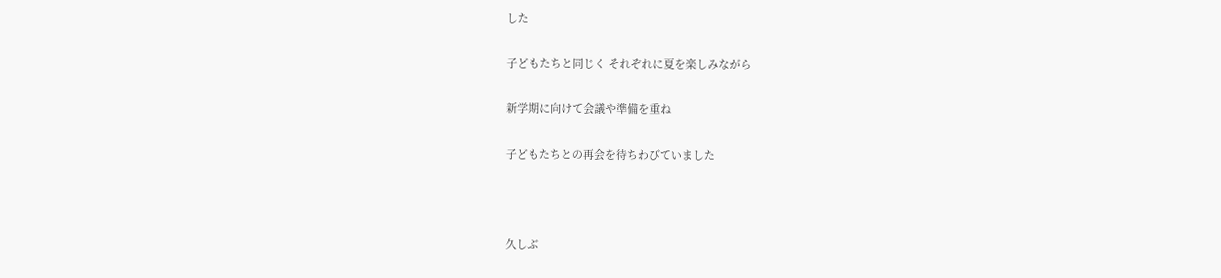した

子どもたちと同じく それぞれに夏を楽しみながら

新学期に向けて会議や準備を重ね

子どもたちとの再会を待ちわびていました



久しぶ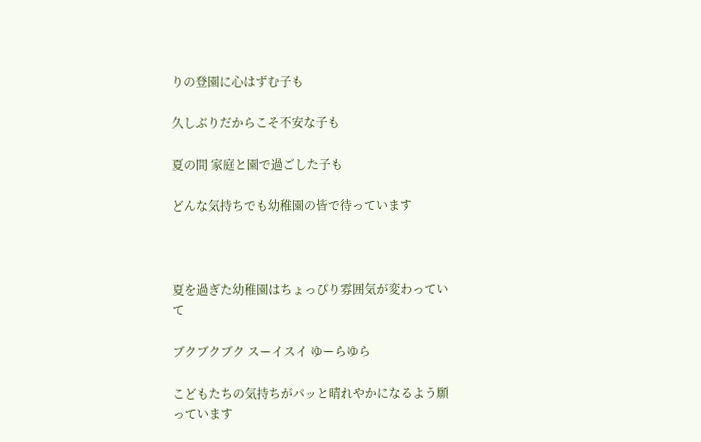りの登園に心はずむ子も

久しぶりだからこそ不安な子も

夏の間 家庭と園で過ごした子も

どんな気持ちでも幼稚園の皆で待っています



夏を過ぎた幼稚園はちょっぴり雰囲気が変わっていて

ブクブクブク スーイスイ ゆーらゆら

こどもたちの気持ちがパッと晴れやかになるよう願っています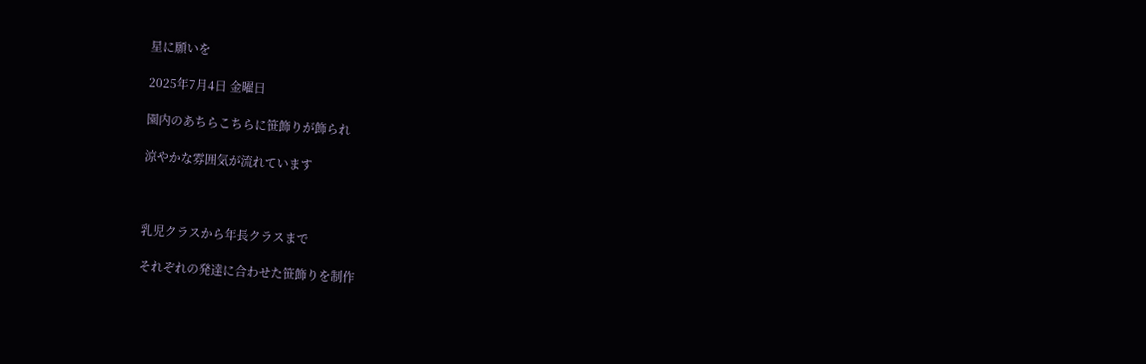星に願いを

2025年7月4日 金曜日

園内のあちらこちらに笹飾りが飾られ

涼やかな雰囲気が流れています



乳児クラスから年長クラスまで

それぞれの発達に合わせた笹飾りを制作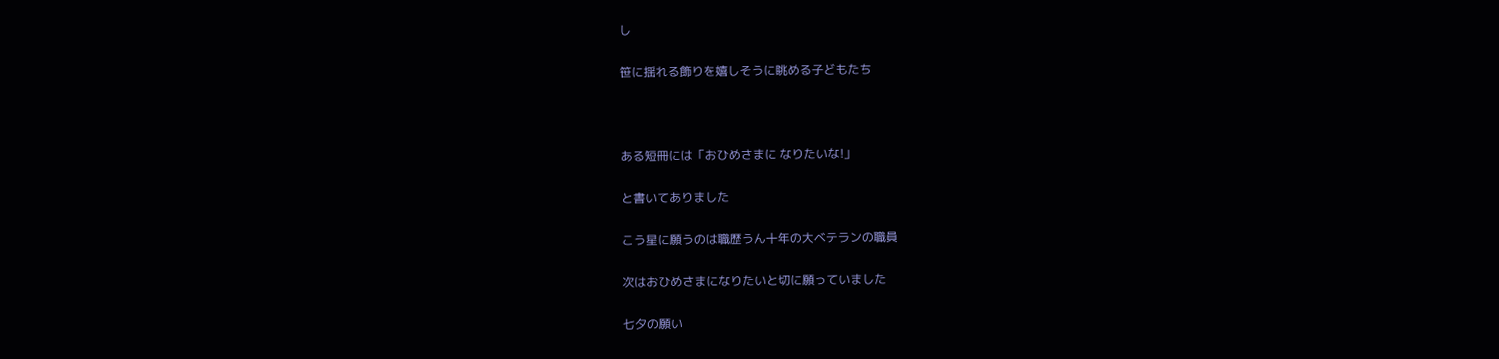し

笹に揺れる飾りを嬉しそうに眺める子どもたち



ある短冊には「おひめさまに なりたいな!」

と書いてありました

こう星に願うのは職歴うん十年の大ベテランの職員

次はおひめさまになりたいと切に願っていました

七夕の願い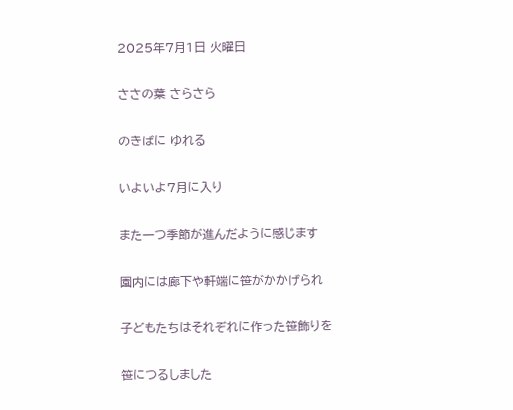2025年7月1日 火曜日

ささの葉 さらさら

のきばに ゆれる

いよいよ7月に入り

また一つ季節が進んだように感じます

園内には廊下や軒端に笹がかかげられ

子どもたちはそれぞれに作った笹飾りを

笹につるしました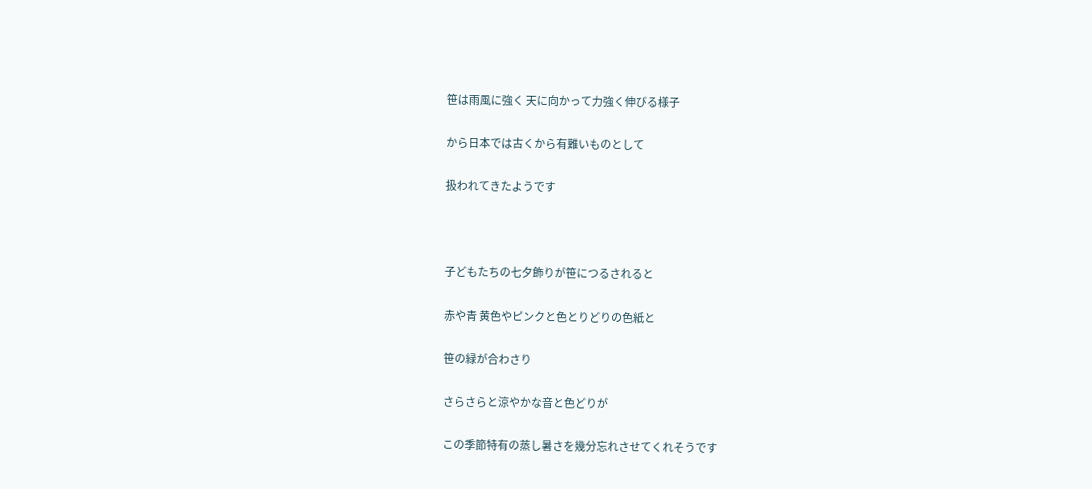笹は雨風に強く 天に向かって力強く伸びる様子

から日本では古くから有難いものとして

扱われてきたようです



子どもたちの七夕飾りが笹につるされると

赤や青 黄色やピンクと色とりどりの色紙と

笹の緑が合わさり

さらさらと涼やかな音と色どりが

この季節特有の蒸し暑さを幾分忘れさせてくれそうです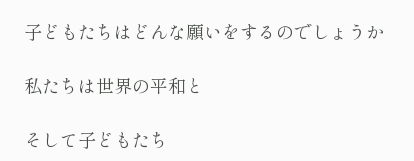子どもたちはどんな願いをするのでしょうか

私たちは世界の平和と

そして子どもたち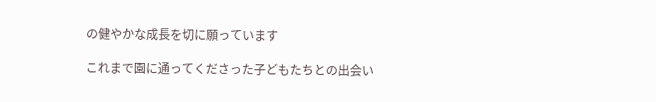の健やかな成長を切に願っています

これまで園に通ってくださった子どもたちとの出会い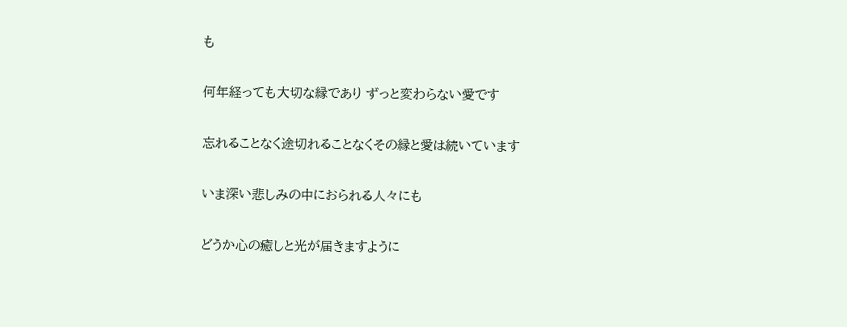も

何年経っても大切な縁であり ずっと変わらない愛です

忘れることなく途切れることなくその縁と愛は続いています

いま深い悲しみの中におられる人々にも

どうか心の癒しと光が届きますように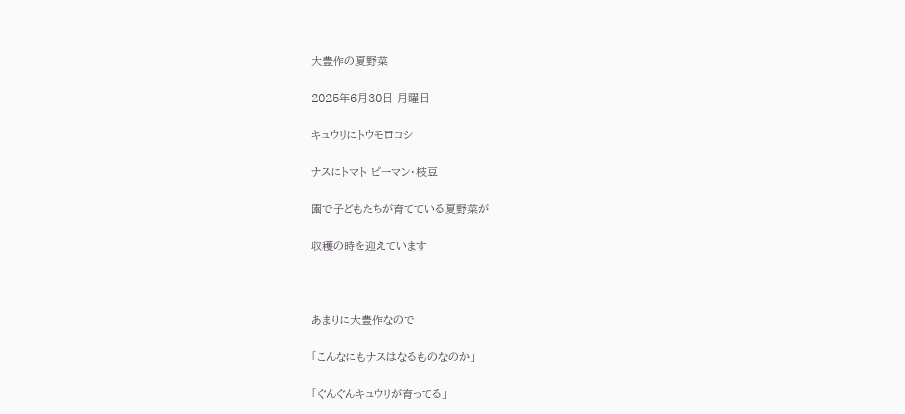大豊作の夏野菜

2025年6月30日 月曜日

キュウリにトウモロコシ

ナスにトマト ピーマン・枝豆

園で子どもたちが育てている夏野菜が

収穫の時を迎えています



あまりに大豊作なので

「こんなにもナスはなるものなのか」

「ぐんぐんキュウリが育ってる」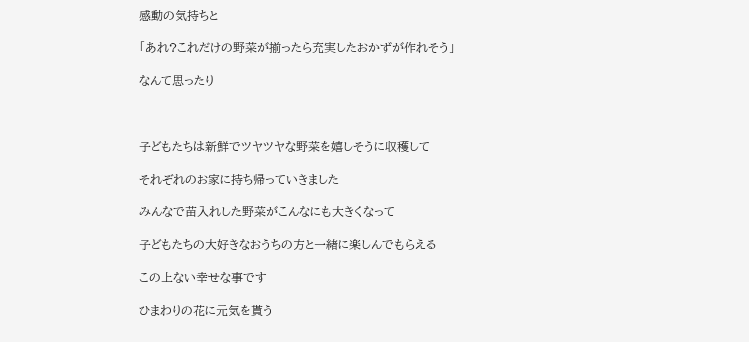感動の気持ちと

「あれ?これだけの野菜が揃ったら充実したおかずが作れそう」

なんて思ったり



子どもたちは新鮮でツヤツヤな野菜を嬉しそうに収穫して

それぞれのお家に持ち帰っていきました

みんなで苗入れした野菜がこんなにも大きくなって

子どもたちの大好きなおうちの方と一緒に楽しんでもらえる

この上ない幸せな事です

ひまわりの花に元気を貰う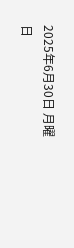2025年6月30日 月曜日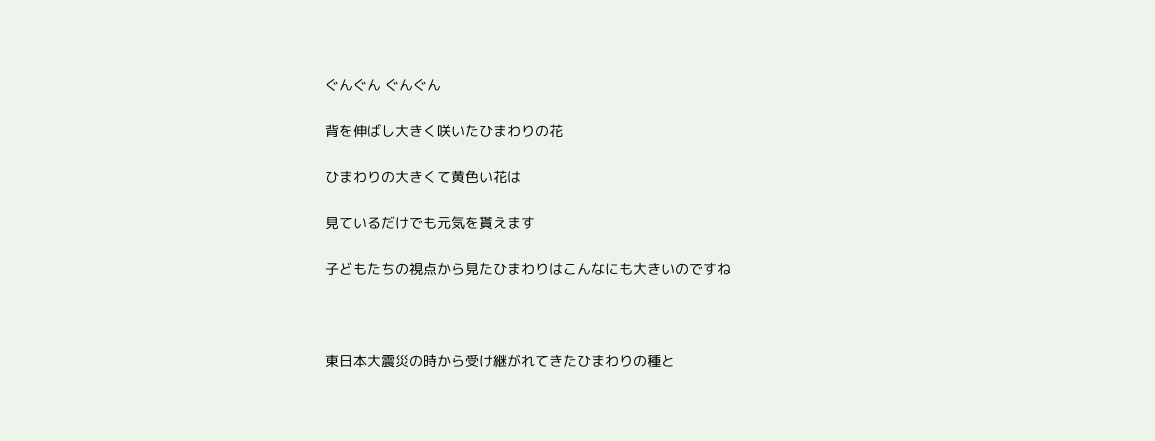ぐんぐん ぐんぐん

背を伸ばし大きく咲いたひまわりの花

ひまわりの大きくて黄色い花は

見ているだけでも元気を貰えます

子どもたちの視点から見たひまわりはこんなにも大きいのですね



東日本大震災の時から受け継がれてきたひまわりの種と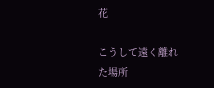花

こうして遠く離れた場所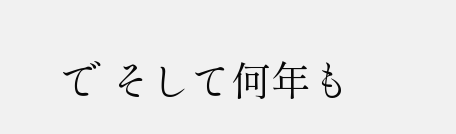で そして何年も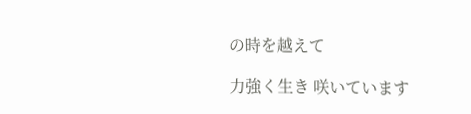の時を越えて

力強く生き 咲いています